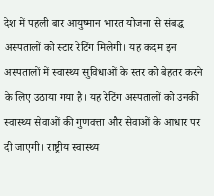देश में पहली बार आयुष्मान भारत योजना से संबद्ध अस्पतालों को स्टार रेटिंग मिलेगी। यह कदम इन अस्पतालों में स्वास्थ्य सुविधाओं के स्तर को बेहतर करने के लिए उठाया गया है। यह रेटिंग अस्पतालों को उनकी स्वास्थ्य सेवाओं की गुणवत्ता और सेवाओं के आधार पर दी जाएगी। राष्ट्रीय स्वास्थ्य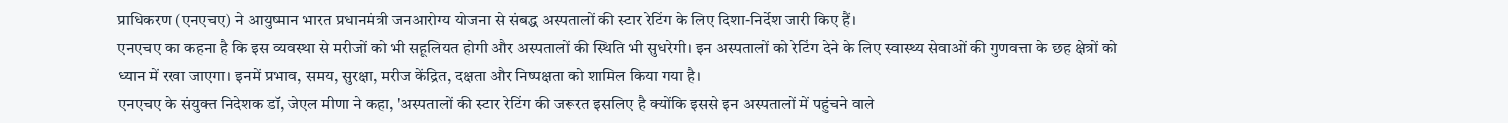प्राधिकरण (एनएचए) ने आयुष्मान भारत प्रधानमंत्री जनआरोग्य योजना से संबद्ध अस्पतालों की स्टार रेटिंग के लिए दिशा-निर्देश जारी किए हैं।
एनएचए का कहना है कि इस व्यवस्था से मरीजों को भी सहूलियत होगी और अस्पतालों की स्थिति भी सुधरेगी। इन अस्पतालों को रेटिंग देने के लिए स्वास्थ्य सेवाओं की गुणवत्ता के छह क्षेत्रों को ध्यान में रखा जाएगा। इनमें प्रभाव, समय, सुरक्षा, मरीज केंद्रित, दक्षता और निष्पक्षता को शामिल किया गया है।
एनएचए के संयुक्त निदेशक डॉ, जेएल मीणा ने कहा, 'अस्पतालों की स्टार रेटिंग की जरूरत इसलिए है क्योंकि इससे इन अस्पतालों में पहुंचने वाले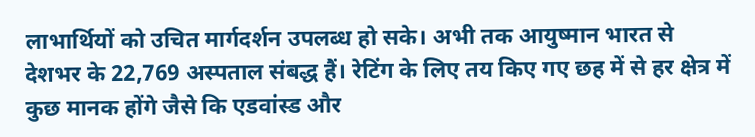लाभार्थियों को उचित मार्गदर्शन उपलब्ध हो सके। अभी तक आयुष्मान भारत से देशभर के 22,769 अस्पताल संबद्ध हैं। रेटिंग के लिए तय किए गए छह में से हर क्षेत्र में कुछ मानक होंगे जैसे कि एडवांस्ड और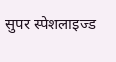सुपर स्पेशलाइज्ड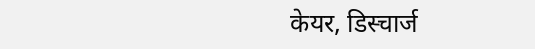केयर, डिस्चार्ज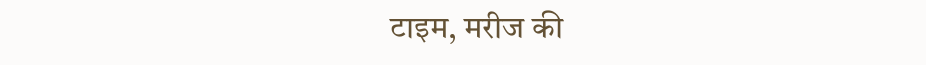टाइम, मरीज की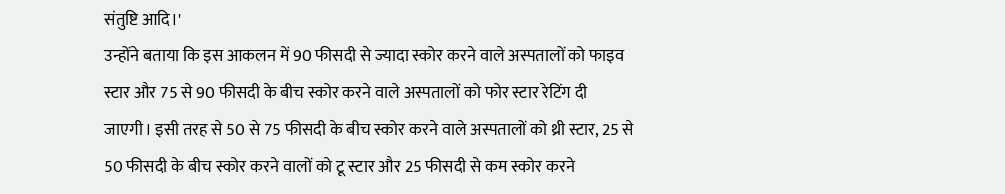संतुष्टि आदि।'
उन्होंने बताया कि इस आकलन में 90 फीसदी से ज्यादा स्कोर करने वाले अस्पतालों को फाइव स्टार और 75 से 90 फीसदी के बीच स्कोर करने वाले अस्पतालों को फोर स्टार रेटिंग दी जाएगी। इसी तरह से 50 से 75 फीसदी के बीच स्कोर करने वाले अस्पतालों को थ्री स्टार, 25 से 50 फीसदी के बीच स्कोर करने वालों को टू स्टार और 25 फीसदी से कम स्कोर करने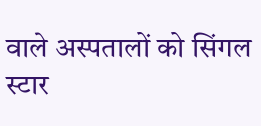वाले अस्पतालों को सिंगल स्टार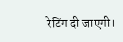रेटिंग दी जाएगी।